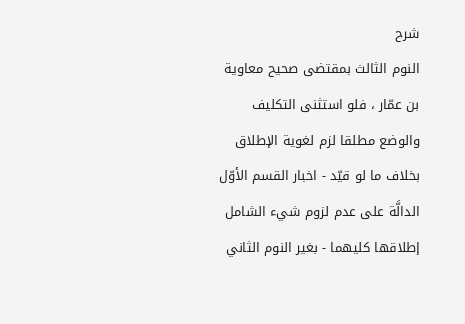شرح
النوم الثالث بمقتضى صحيح معاوية بن عمّار ، فلو استثنى التكليف والوضع مطلقا لزم لغوية الإطلاق بخلاف ما لو قيّد - اخبار القسم الأوّل الدالَّة على عدم لزوم شيء الشامل إطلاقها كليهما - بغير النوم الثاني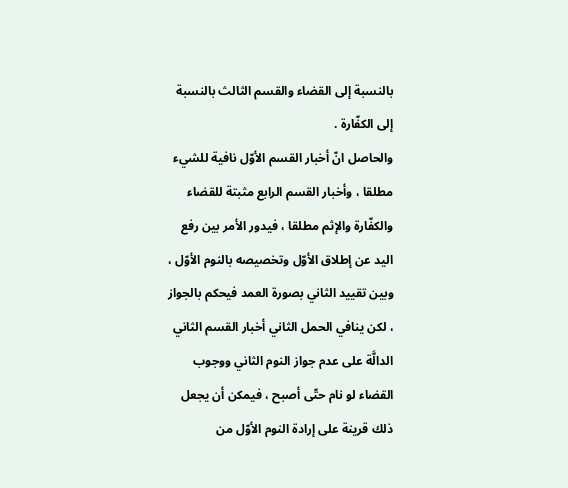بالنسبة إلى القضاء والقسم الثالث بالنسبة إلى الكفّارة .
والحاصل انّ أخبار القسم الأوّل نافية للشيء مطلقا ، وأخبار القسم الرابع مثبتة للقضاء والكفّارة والإثم مطلقا ، فيدور الأمر بين رفع اليد عن إطلاق الأوّل وتخصيصه بالنوم الأوّل ، وبين تقييد الثاني بصورة العمد فيحكم بالجواز ، لكن ينافي الحمل الثاني أخبار القسم الثاني الدالَّة على عدم جواز النوم الثاني ووجوب القضاء لو نام حتّى أصبح ، فيمكن أن يجعل ذلك قرينة على إرادة النوم الأوّل من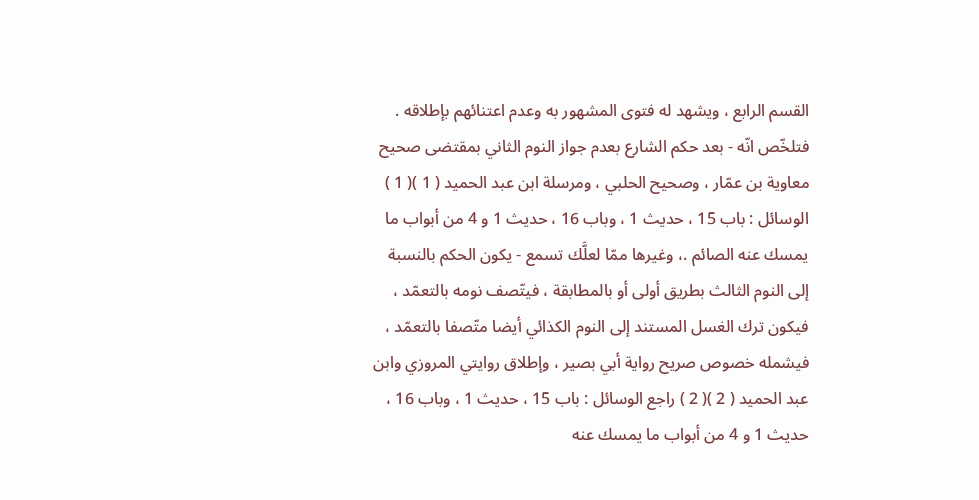القسم الرابع ، ويشهد له فتوى المشهور به وعدم اعتنائهم بإطلاقه .
فتلخّص انّه - بعد حكم الشارع بعدم جواز النوم الثاني بمقتضى صحيح معاوية بن عمّار ، وصحيح الحلبي ، ومرسلة ابن عبد الحميد ( 1 )( 1 ) الوسائل : باب 15 ، حديث 1 ، وباب 16 ، حديث 1 و 4 من أبواب ما يمسك عنه الصائم .، وغيرها ممّا لعلَّك تسمع - يكون الحكم بالنسبة إلى النوم الثالث بطريق أولى أو بالمطابقة ، فيتّصف نومه بالتعمّد ، فيكون ترك الغسل المستند إلى النوم الكذائي أيضا متّصفا بالتعمّد ، فيشمله خصوص صريح رواية أبي بصير ، وإطلاق روايتي المروزي وابن عبد الحميد ( 2 )( 2 ) راجع الوسائل : باب 15 ، حديث 1 ، وباب 16 ، حديث 1 و 4 من أبواب ما يمسك عنه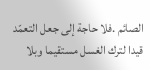الصائم .فلا حاجة إلى جعل التعمّد قيدا لترك الغسل مستقيما وبلا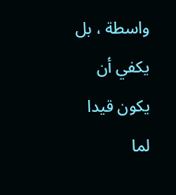واسطة ، بل يكفي أن يكون قيدا لما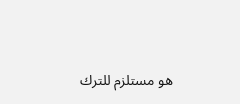هو مستلزم للترك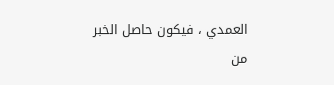العمدي ، فيكون حاصل الخبر من